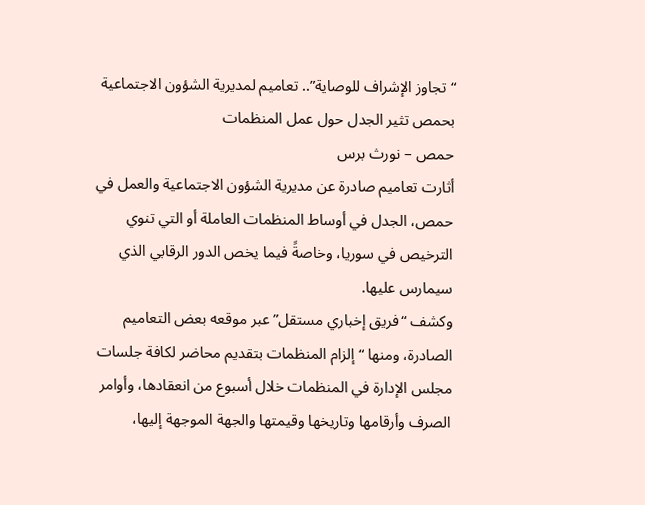“تجاوز الإشراف للوصاية”.. تعاميم لمديرية الشؤون الاجتماعية بحمص تثير الجدل حول عمل المنظمات
حمص – نورث برس
أثارت تعاميم صادرة عن مديرية الشؤون الاجتماعية والعمل في حمص، الجدل في أوساط المنظمات العاملة أو التي تنوي الترخيص في سوريا، وخاصةً فيما يخص الدور الرقابي الذي سيمارس عليها.
وكشف “فريق إخباري مستقل” عبر موقعه بعض التعاميم الصادرة، ومنها “إلزام المنظمات بتقديم محاضر لكافة جلسات مجلس الإدارة في المنظمات خلال أسبوع من انعقادها، وأوامر الصرف وأرقامها وتاريخها وقيمتها والجهة الموجهة إليها،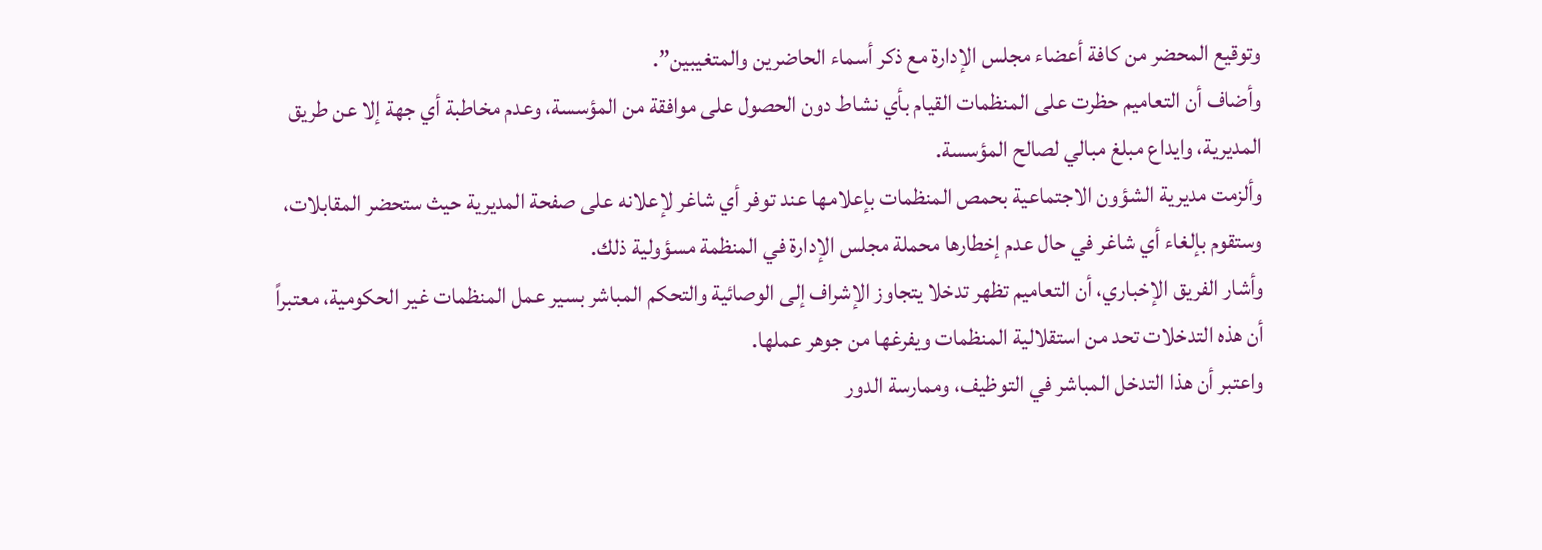وتوقيع المحضر من كافة أعضاء مجلس الإدارة مع ذكر أسماء الحاضرين والمتغيبين”.
وأضاف أن التعاميم حظرت على المنظمات القيام بأي نشاط دون الحصول على موافقة من المؤسسة، وعدم مخاطبة أي جهة إلا عن طريق المديرية، وايداع مبلغ مبالي لصالح المؤسسة.
وألزمت مديرية الشؤون الاجتماعية بحمص المنظمات بإعلامها عند توفر أي شاغر لإعلانه على صفحة المديرية حيث ستحضر المقابلات، وستقوم بإلغاء أي شاغر في حال عدم إخطارها محملة مجلس الإدارة في المنظمة مسؤولية ذلك.
وأشار الفريق الإخباري، أن التعاميم تظهر تدخلا يتجاوز الإشراف إلى الوصائية والتحكم المباشر بسير عمل المنظمات غير الحكومية، معتبراً أن هذه التدخلات تحد من استقلالية المنظمات ويفرغها من جوهر عملها.
واعتبر أن هذا التدخل المباشر في التوظيف، وممارسة الدور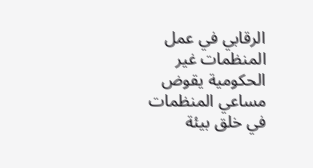الرقابي في عمل المنظمات غير الحكومية يقوض مساعي المنظمات في خلق بيئة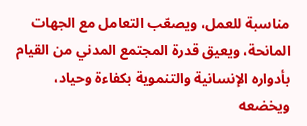مناسبة للعمل، ويصعّب التعامل مع الجهات المانحة، ويعيق قدرة المجتمع المدني من القيام بأدواره الإنسانية والتنموية بكفاءة وحياد، ويخضعه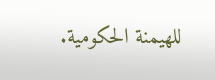للهيمنة الحكومية.